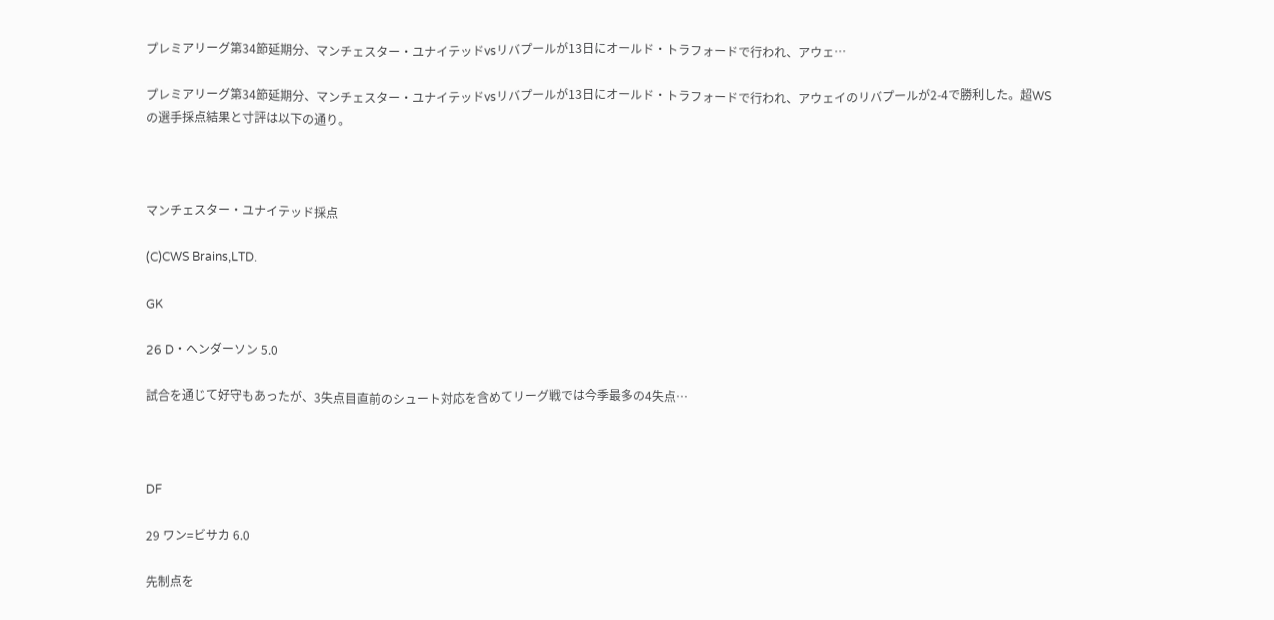プレミアリーグ第34節延期分、マンチェスター・ユナイテッドvsリバプールが13日にオールド・トラフォードで行われ、アウェ…

プレミアリーグ第34節延期分、マンチェスター・ユナイテッドvsリバプールが13日にオールド・トラフォードで行われ、アウェイのリバプールが2-4で勝利した。超WSの選手採点結果と寸評は以下の通り。



マンチェスター・ユナイテッド採点

(C)CWS Brains,LTD.

GK

26 D・ヘンダーソン 5.0

試合を通じて好守もあったが、3失点目直前のシュート対応を含めてリーグ戦では今季最多の4失点…



DF

29 ワン=ビサカ 6.0

先制点を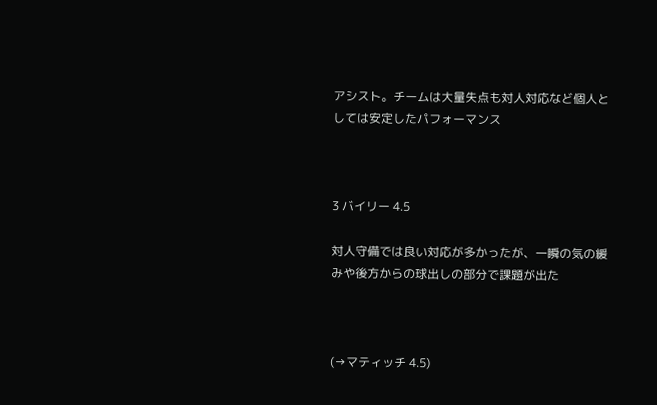アシスト。チームは大量失点も対人対応など個人としては安定したパフォーマンス



3 バイリー 4.5

対人守備では良い対応が多かったが、一瞬の気の緩みや後方からの球出しの部分で課題が出た



(→マティッチ 4.5)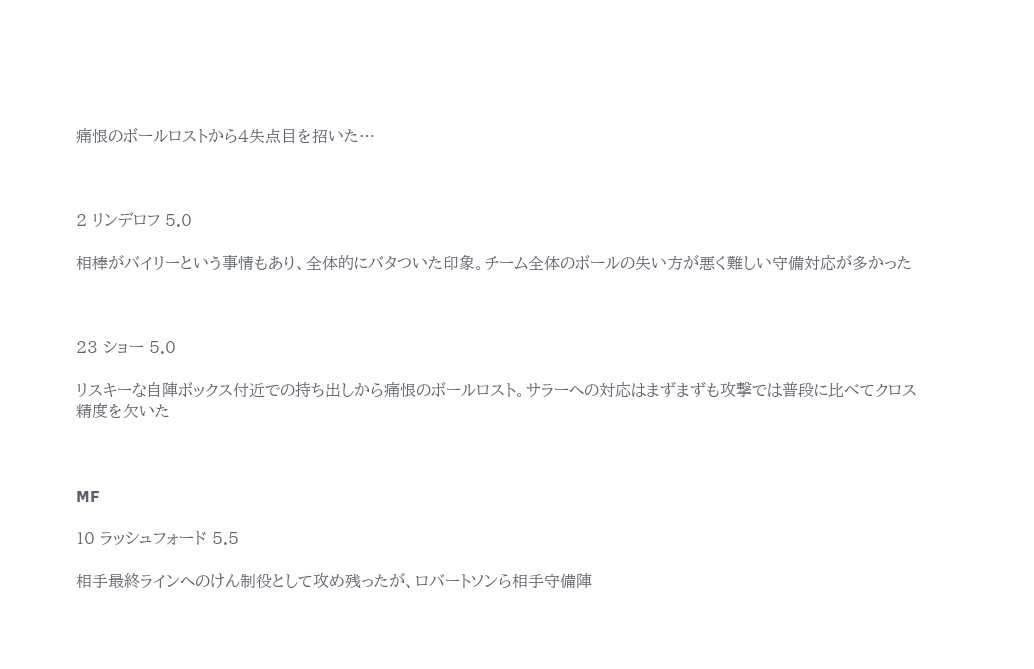痛恨のボールロストから4失点目を招いた…



2 リンデロフ 5.0

相棒がバイリーという事情もあり、全体的にバタついた印象。チーム全体のボールの失い方が悪く難しい守備対応が多かった



23 ショー 5.0

リスキーな自陣ボックス付近での持ち出しから痛恨のボールロスト。サラーへの対応はまずまずも攻撃では普段に比べてクロス精度を欠いた



MF

10 ラッシュフォード 5.5

相手最終ラインへのけん制役として攻め残ったが、ロバートソンら相手守備陣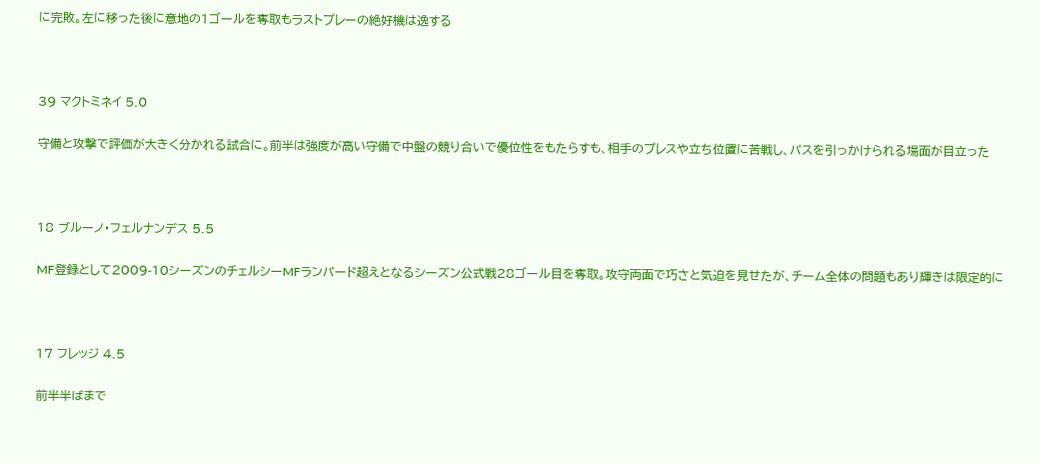に完敗。左に移った後に意地の1ゴールを奪取もラストプレーの絶好機は逸する



39 マクトミネイ 5.0

守備と攻撃で評価が大きく分かれる試合に。前半は強度が高い守備で中盤の競り合いで優位性をもたらすも、相手のプレスや立ち位置に苦戦し、パスを引っかけられる場面が目立った



18 ブルーノ・フェルナンデス 5.5

MF登録として2009-10シーズンのチェルシーMFランパード超えとなるシーズン公式戦28ゴール目を奪取。攻守両面で巧さと気迫を見せたが、チーム全体の問題もあり輝きは限定的に



17 フレッジ 4.5

前半半ばまで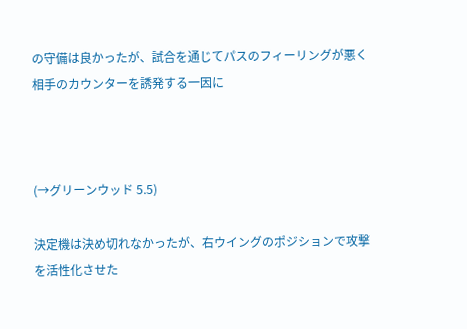の守備は良かったが、試合を通じてパスのフィーリングが悪く相手のカウンターを誘発する一因に



(→グリーンウッド 5.5)

決定機は決め切れなかったが、右ウイングのポジションで攻撃を活性化させた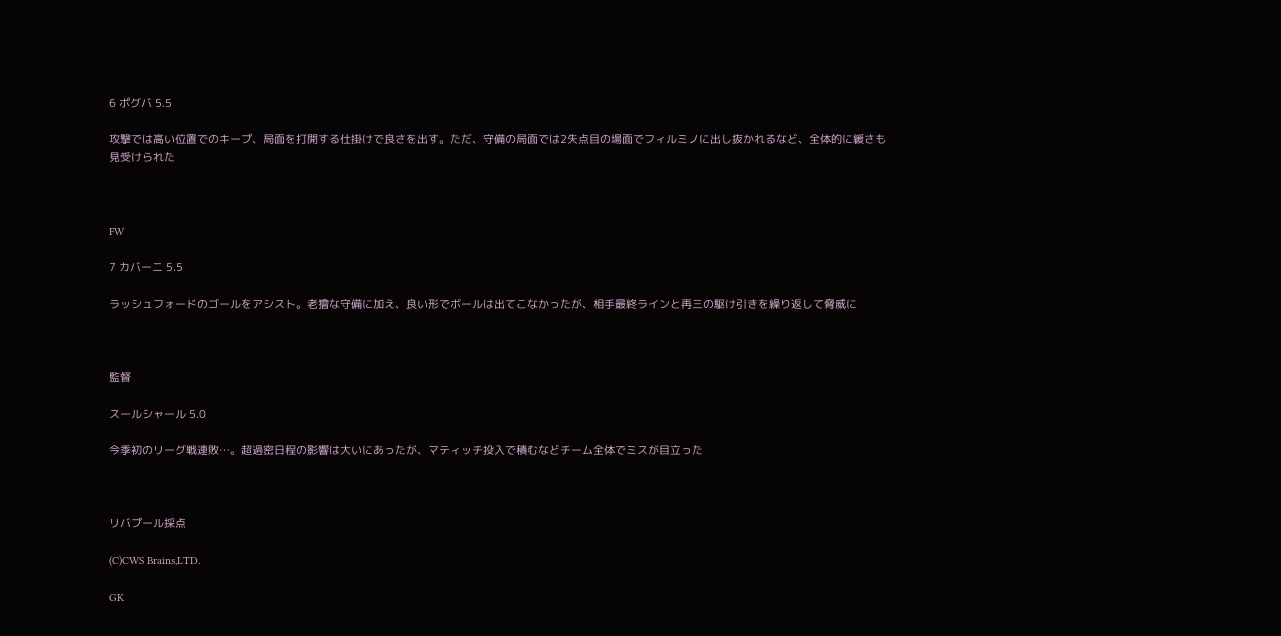6 ポグバ 5.5

攻撃では高い位置でのキープ、局面を打開する仕掛けで良さを出す。ただ、守備の局面では2失点目の場面でフィルミノに出し抜かれるなど、全体的に緩さも見受けられた



FW

7 カバーニ 5.5

ラッシュフォードのゴールをアシスト。老獪な守備に加え、良い形でボールは出てこなかったが、相手最終ラインと再三の駆け引きを繰り返して脅威に



監督

スールシャール 5.0

今季初のリーグ戦連敗…。超過密日程の影響は大いにあったが、マティッチ投入で積むなどチーム全体でミスが目立った



リバプール採点

(C)CWS Brains,LTD.

GK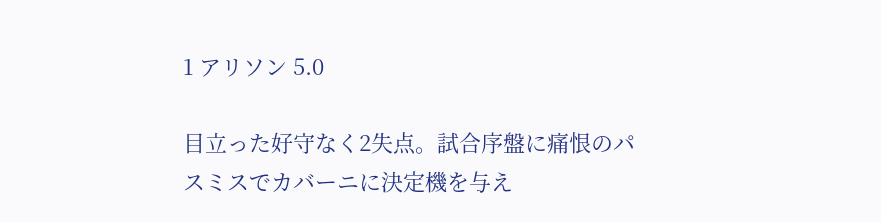1 アリソン 5.0

目立った好守なく2失点。試合序盤に痛恨のパスミスでカバーニに決定機を与え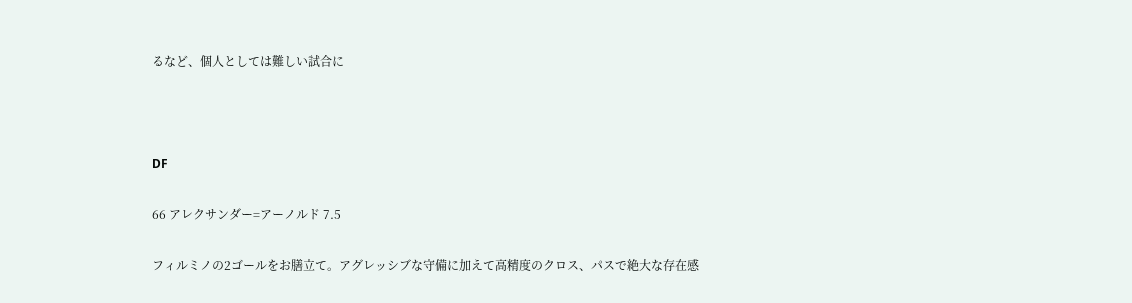るなど、個人としては難しい試合に



DF

66 アレクサンダー=アーノルド 7.5

フィルミノの2ゴールをお膳立て。アグレッシブな守備に加えて高精度のクロス、パスで絶大な存在感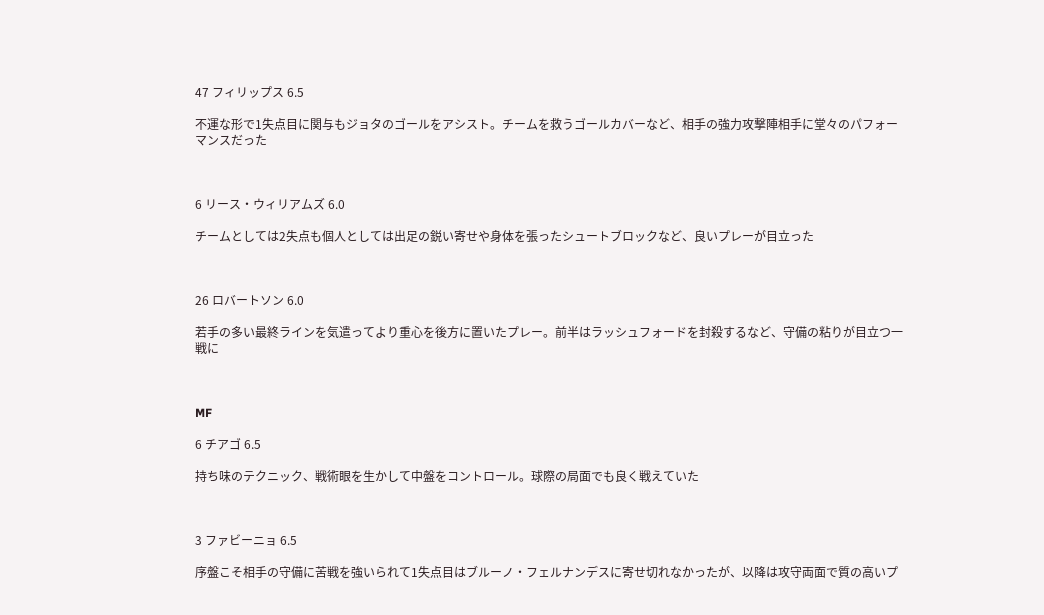47 フィリップス 6.5

不運な形で1失点目に関与もジョタのゴールをアシスト。チームを救うゴールカバーなど、相手の強力攻撃陣相手に堂々のパフォーマンスだった



6 リース・ウィリアムズ 6.0

チームとしては2失点も個人としては出足の鋭い寄せや身体を張ったシュートブロックなど、良いプレーが目立った



26 ロバートソン 6.0

若手の多い最終ラインを気遣ってより重心を後方に置いたプレー。前半はラッシュフォードを封殺するなど、守備の粘りが目立つ一戦に



MF

6 チアゴ 6.5

持ち味のテクニック、戦術眼を生かして中盤をコントロール。球際の局面でも良く戦えていた



3 ファビーニョ 6.5

序盤こそ相手の守備に苦戦を強いられて1失点目はブルーノ・フェルナンデスに寄せ切れなかったが、以降は攻守両面で質の高いプ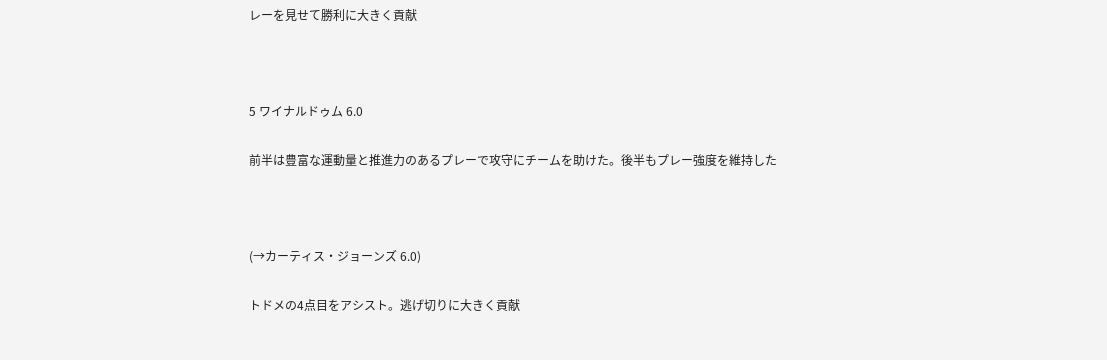レーを見せて勝利に大きく貢献



5 ワイナルドゥム 6.0

前半は豊富な運動量と推進力のあるプレーで攻守にチームを助けた。後半もプレー強度を維持した



(→カーティス・ジョーンズ 6.0)

トドメの4点目をアシスト。逃げ切りに大きく貢献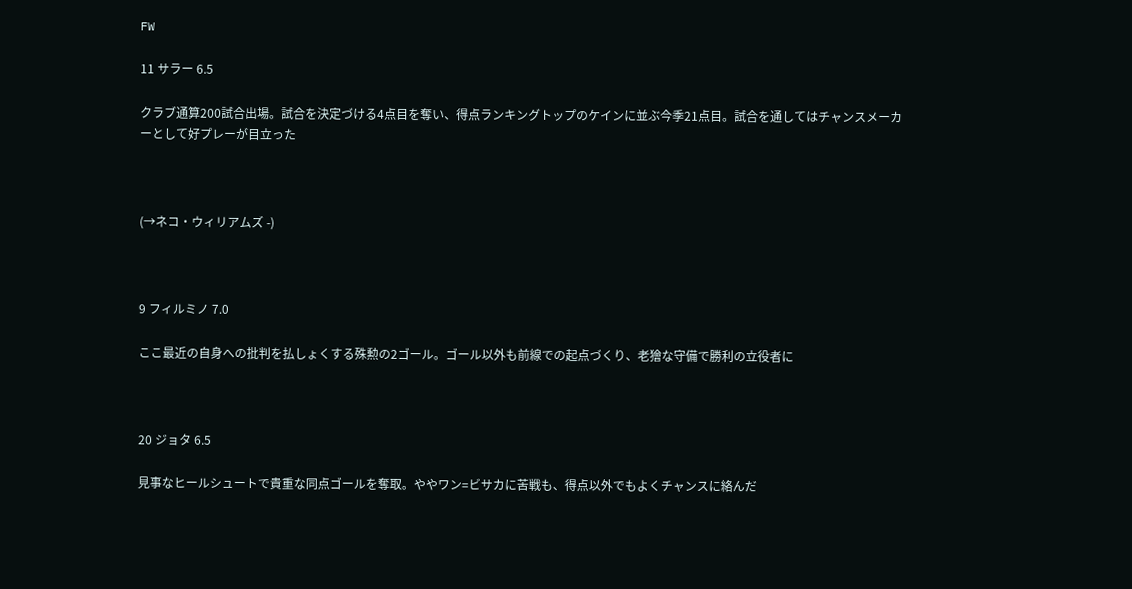FW

11 サラー 6.5

クラブ通算200試合出場。試合を決定づける4点目を奪い、得点ランキングトップのケインに並ぶ今季21点目。試合を通してはチャンスメーカーとして好プレーが目立った



(→ネコ・ウィリアムズ -)



9 フィルミノ 7.0

ここ最近の自身への批判を払しょくする殊勲の2ゴール。ゴール以外も前線での起点づくり、老獪な守備で勝利の立役者に



20 ジョタ 6.5

見事なヒールシュートで貴重な同点ゴールを奪取。ややワン=ビサカに苦戦も、得点以外でもよくチャンスに絡んだ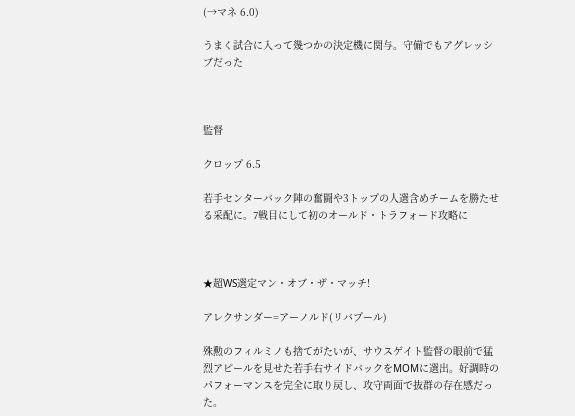(→マネ 6.0)

うまく試合に入って幾つかの決定機に関与。守備でもアグレッシブだった



監督

クロップ 6.5

若手センターバック陣の奮闘や3トップの人選含めチームを勝たせる采配に。7戦目にして初のオールド・トラフォード攻略に



★超WS選定マン・オブ・ザ・マッチ!

アレクサンダー=アーノルド(リバプール)

殊勲のフィルミノも捨てがたいが、サウスゲイト監督の眼前で猛烈アピールを見せた若手右サイドバックをMOMに選出。好調時のパフォーマンスを完全に取り戻し、攻守両面で抜群の存在感だった。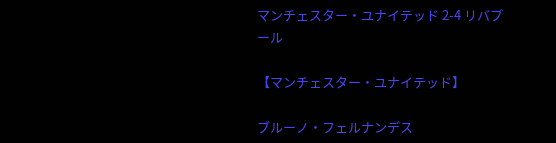マンチェスター・ユナイテッド 2-4 リバプール

【マンチェスター・ユナイテッド】

ブルーノ・フェルナンデス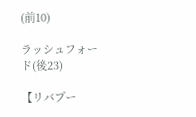(前10)

ラッシュフォード(後23)

【リバプー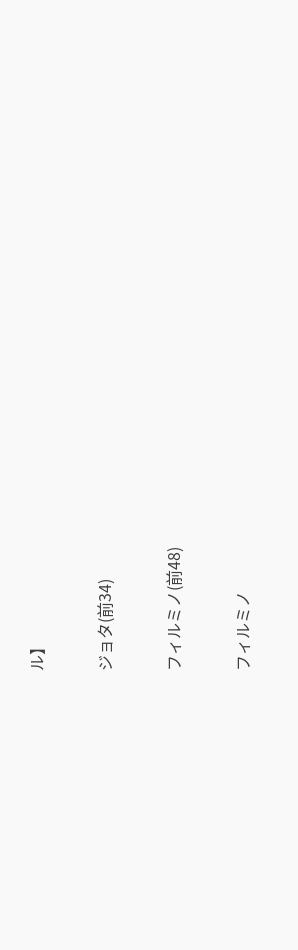ル】

ジョタ(前34)

フィルミノ(前48)

フィルミノ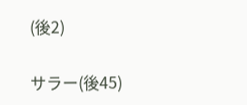(後2)

サラー(後45)